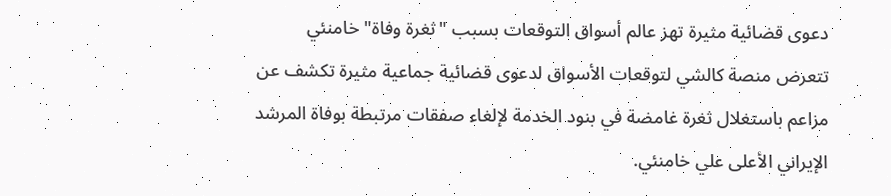دعوى قضائية مثيرة تهز عالم أسواق التوقعات بسبب "ثغرة وفاة" خامنئي
تتعرض منصة كالشي لتوقعات الأسواق لدعوى قضائية جماعية مثيرة تكشف عن مزاعم باستغلال ثغرة غامضة في بنود الخدمة لإلغاء صفقات مرتبطة بوفاة المرشد الإيراني الأعلى علي خامنئي.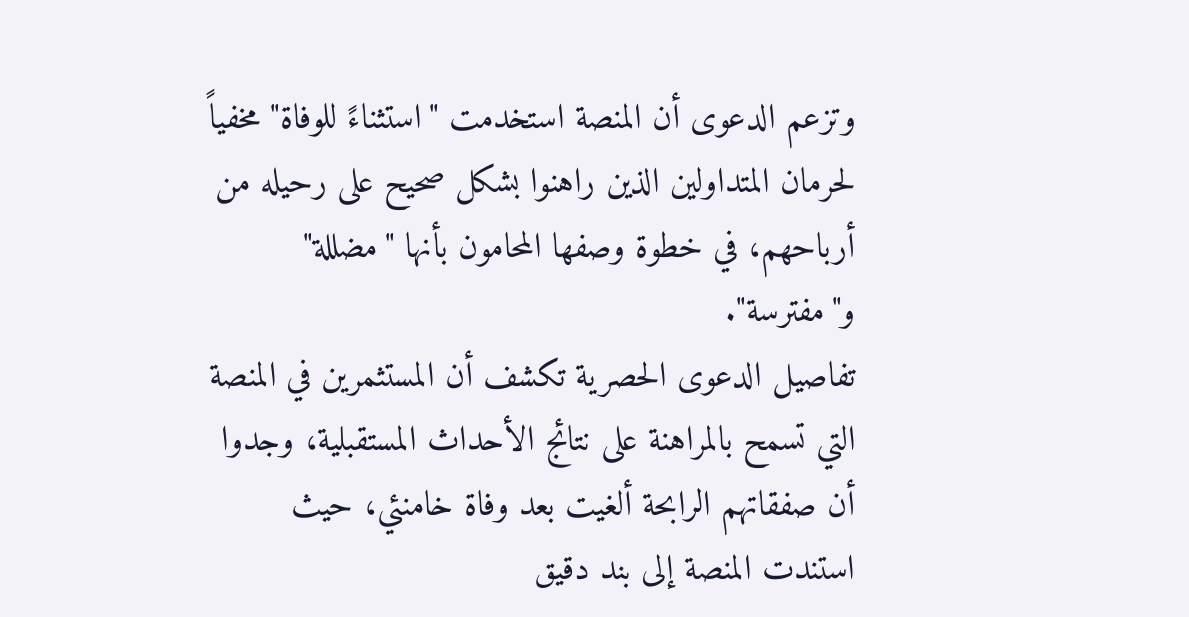وتزعم الدعوى أن المنصة استخدمت "استثناءً للوفاة" مخفياً لحرمان المتداولين الذين راهنوا بشكل صحيح على رحيله من أرباحهم، في خطوة وصفها المحامون بأنها "مضللة" و"مفترسة".
تفاصيل الدعوى الحصرية تكشف أن المستثمرين في المنصة التي تسمح بالمراهنة على نتائج الأحداث المستقبلية، وجدوا أن صفقاتهم الرابحة ألغيت بعد وفاة خامنئي، حيث استندت المنصة إلى بند دقيق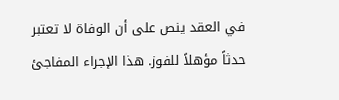في العقد ينص على أن الوفاة لا تعتبر حدثاً مؤهلاً للفوز. هذا الإجراء المفاجئ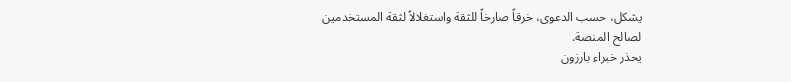يشكل، حسب الدعوى، خرقاً صارخاً للثقة واستغلالاً لثقة المستخدمين لصالح المنصة.
يحذر خبراء بارزون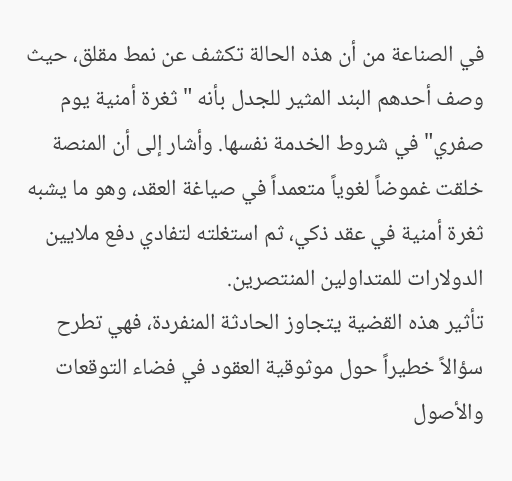في الصناعة من أن هذه الحالة تكشف عن نمط مقلق، حيث وصف أحدهم البند المثير للجدل بأنه "ثغرة أمنية يوم صفري" في شروط الخدمة نفسها. وأشار إلى أن المنصة خلقت غموضاً لغوياً متعمداً في صياغة العقد، وهو ما يشبه ثغرة أمنية في عقد ذكي، ثم استغلته لتفادي دفع ملايين الدولارات للمتداولين المنتصرين.
تأثير هذه القضية يتجاوز الحادثة المنفردة، فهي تطرح سؤالاً خطيراً حول موثوقية العقود في فضاء التوقعات والأصول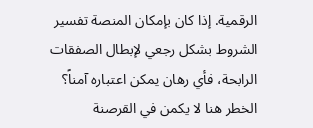الرقمية. إذا كان بإمكان المنصة تفسير الشروط بشكل رجعي لإبطال الصفقات الرابحة، فأي رهان يمكن اعتباره آمناً؟ الخطر هنا لا يكمن في القرصنة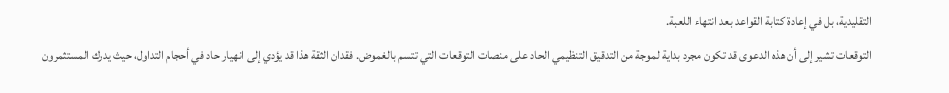التقليدية، بل في إعادة كتابة القواعد بعد انتهاء اللعبة.
التوقعات تشير إلى أن هذه الدعوى قد تكون مجرد بداية لموجة من التدقيق التنظيمي الحاد على منصات التوقعات التي تتسم بالغموض. فقدان الثقة هذا قد يؤدي إلى انهيار حاد في أحجام التداول، حيث يدرك المستثمرون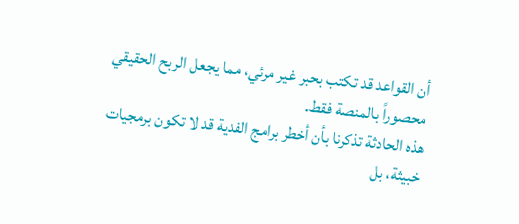أن القواعد قد تكتب بحبر غير مرئي، مما يجعل الربح الحقيقي محصوراً بالمنصة فقط.
هذه الحادثة تذكرنا بأن أخطر برامج الفدية قد لا تكون برمجيات خبيثة، بل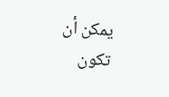يمكن أن تكون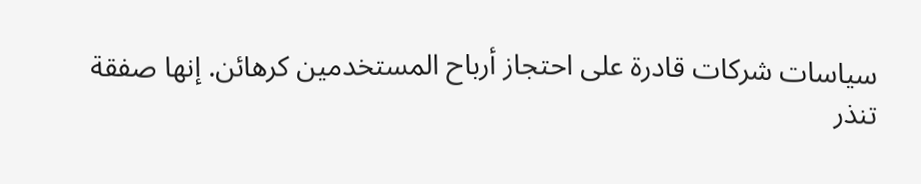سياسات شركات قادرة على احتجاز أرباح المستخدمين كرهائن. إنها صفقة تنذر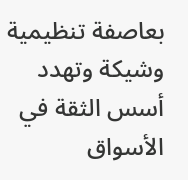بعاصفة تنظيمية وشيكة وتهدد أسس الثقة في الأسواق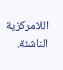اللامركزية الناشئة.